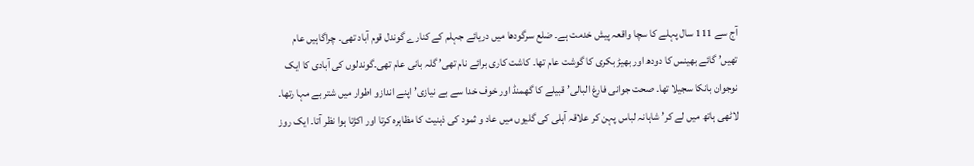آج سے 111 سال پہلے کا سچا واقعہ پیش خدمت ہے۔ ضلع سرگودھا میں دریائے جہلم کے کنارے گوندل قوم آباد تھی۔ چراگاہیں عام تھیں’ گائے بھینس کا دودھ اور بھیڑ بکری کا گوشت عام تھا۔ کاشت کاری برائے نام تھی’ گلہ بانی عام تھی۔گوندلوں کی آبادی کا ایک نوجوان بانکا سجیلا تھا۔ صحت جوانی فارغ البالی’ قبیلے کا گھمنڈ اور خوف خدا سے بے نیازی’ اپنے اندازو اطوار میں شتر بے مہا رتھا۔ لاٹھی ہاتھ میں لے کر’ شاہانہ لباس پہن کر علاقہ آہلی کی گلیوں میں عاد و ثمود کی ذہنیت کا مظاہرہ کرتا اور اکڑتا ہوا نظر آتا۔ ایک روز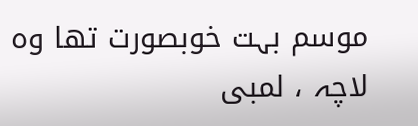موسم بہت خوبصورت تھا وہ لاچہ ، لمبی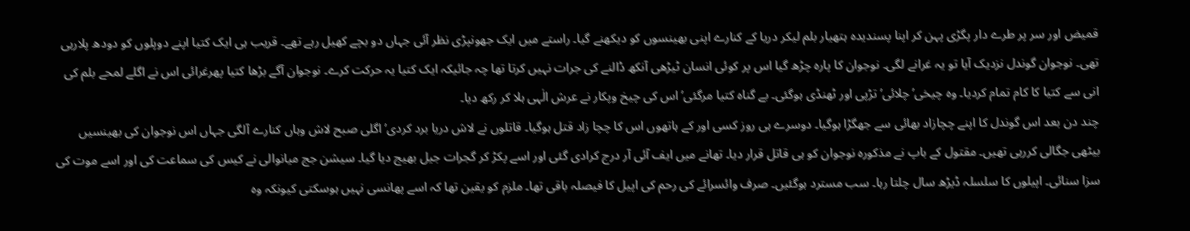قمیض اور سر پر طرے دار پگڑی پہن کر اپنا پسندیدہ ہتھیار بلم لیکر دریا کے کنارے اپنی بھینسوں کو دیکھنے گیا۔ راستے میں ایک جھونپڑی نظر آئی جہاں دو بچے کھیل رہے تھے۔ قریب ہی ایک کتیا اپنے دوپلوں کو دودھ پلارہی تھی۔ نوجوان گوندل نزدیک آیا تو یہ غرانے لگی۔ نوجوان کا پارہ چڑھ گیا اس پر کوئی انسان ٹیڑھی آنکھ ڈالنے کی جرات نہیں کرتا تھا چہ جائیکہ ایک کتیا یہ حرکت کرے۔ نوجوان آگے بڑھا کتیا پھرغرائی اس نے اگلے لمحے بلم کی انی سے کتیا کا کام تمام کردیا۔ وہ چیخی’ چلائی’ تڑپی اور ٹھنڈی ہوگئی۔ بے گناہ کتیا مرگئی’ اس کی چیخ وپکار نے عرش الٰہی ہلا کر رکھ دیا۔
چند دن بعد اس گوندل کا اپنے چچازاد بھائی سے جھگڑا ہوگیا۔ دوسرے ہی روز کسی اور کے ہاتھوں اس کا چچا زاد قتل ہوگیا۔ قاتلوں نے لاش دریا برد کردی’ اگلی صبح لاش وہاں کنارے آلگی جہاں اس نوجوان کی بھینسیں بیٹھی جگالی کررہی تھیں۔ مقتول کے باپ نے مذکورہ نوجوان کو ہی قاتل قرار دیا۔ تھانے میں ایف آئی آر درج کرادی گئی اور اسے پکڑ کر گجرات جیل بھیج دیا گیا۔ سیشن جج میانوالی نے کیس کی سماعت کی اور اسے موت کی سزا سنائی۔ اپیلوں کا سلسلہ ڈیڑھ سال چلتا رہا۔ سب مسترد ہوگئیں۔ صرف وائسرائے کی رحم کی اپیل کا فیصلہ باقی تھا۔ ملزم کو یقین تھا کہ اسے پھانسی نہیں ہوسکتی کیونکہ وہ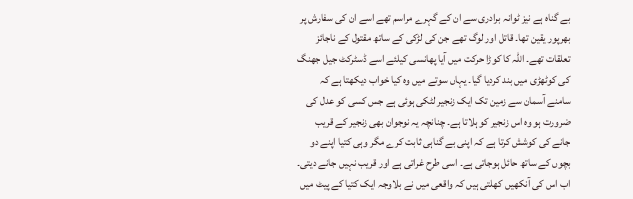بے گناہ ہے نیز ٹوانہ برادری سے ان کے گہرے مراسم تھے اسے ان کی سفارش پر بھرپور یقین تھا۔ قاتل اور لوگ تھے جن کی لڑکی کے ساتھ مقتول کے ناجائز تعلقات تھے۔ اللہ کا کوڑا حرکت میں آیا پھانسی کیلئے اسے ڈسٹرکٹ جیل جھنگ کی کوٹھڑی میں بند کردیا گیا۔ یہاں سوتے میں وہ کیا خواب دیکھتا ہے کہ سامنے آسمان سے زمین تک ایک زنجیر لٹکی ہوئی ہے جس کسی کو عدل کی ضرورت ہو وہ اس زنجیر کو ہلاتا ہے۔ چنانچہ یہ نوجوان بھی زنجیر کے قریب جانے کی کوشش کرتا ہے کہ اپنی بے گناہی ثابت کرے مگر وہی کتیا اپنے دو بچوں کے ساتھ حائل ہوجاتی ہے۔ اسی طرح غراتی ہے اور قریب نہیں جانے دیتی۔ اب اس کی آنکھیں کھلتی ہیں کہ واقعی میں نے بلاوجہ ایک کتیا کے پیٹ میں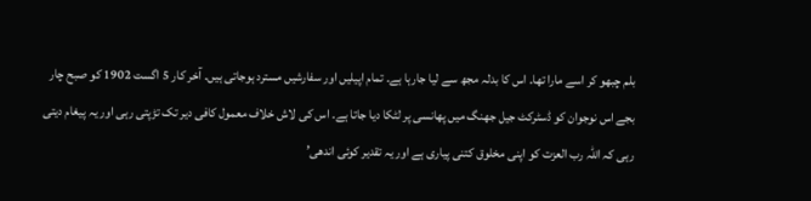بلم چبھو کر اسے مارا تھا۔ اس کا بدلہ مجھ سے لیا جارہا ہے۔ تمام اپیلیں اور سفارشیں مسترد ہوجاتی ہیں۔ آخر کار 5 اگست 1902 کو صبح چار بجے اس نوجوان کو ڈسٹرکٹ جیل جھنگ میں پھانسی پر لٹکا دیا جاتا ہے۔ اس کی لاش خلاف معمول کافی دیر تک تڑپتی رہی اور یہ پیغام دیتی رہی کہ اللہ رب العزت کو اپنی مخلوق کتنی پیاری ہے اور یہ تقدیر کوئی اندھی’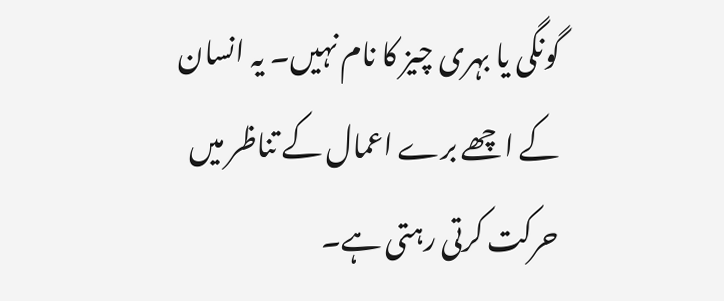گونگی یا بہری چیز کا نام نہیں۔ یہ انسان کے اچھے برے اعمال کے تناظر میں حرکت کرتی رہتی ہے۔